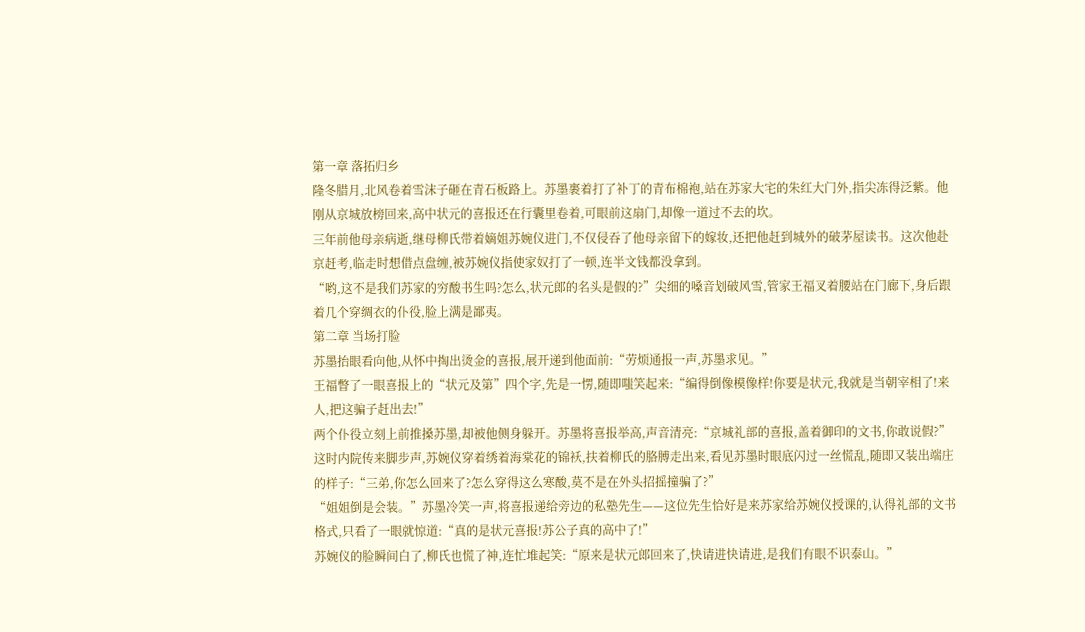第一章 落拓归乡
隆冬腊月,北风卷着雪沫子砸在青石板路上。苏墨裹着打了补丁的青布棉袍,站在苏家大宅的朱红大门外,指尖冻得泛紫。他刚从京城放榜回来,高中状元的喜报还在行囊里卷着,可眼前这扇门,却像一道过不去的坎。
三年前他母亲病逝,继母柳氏带着嫡姐苏婉仪进门,不仅侵吞了他母亲留下的嫁妆,还把他赶到城外的破茅屋读书。这次他赴京赶考,临走时想借点盘缠,被苏婉仪指使家奴打了一顿,连半文钱都没拿到。
“哟,这不是我们苏家的穷酸书生吗?怎么,状元郎的名头是假的?”尖细的嗓音划破风雪,管家王福叉着腰站在门廊下,身后跟着几个穿绸衣的仆役,脸上满是鄙夷。
第二章 当场打脸
苏墨抬眼看向他,从怀中掏出烫金的喜报,展开递到他面前:“劳烦通报一声,苏墨求见。”
王福瞥了一眼喜报上的“状元及第”四个字,先是一愣,随即嗤笑起来:“编得倒像模像样!你要是状元,我就是当朝宰相了!来人,把这骗子赶出去!”
两个仆役立刻上前推搡苏墨,却被他侧身躲开。苏墨将喜报举高,声音清亮:“京城礼部的喜报,盖着御印的文书,你敢说假?”
这时内院传来脚步声,苏婉仪穿着绣着海棠花的锦袄,扶着柳氏的胳膊走出来,看见苏墨时眼底闪过一丝慌乱,随即又装出端庄的样子:“三弟,你怎么回来了?怎么穿得这么寒酸,莫不是在外头招摇撞骗了?”
“姐姐倒是会装。”苏墨冷笑一声,将喜报递给旁边的私塾先生——这位先生恰好是来苏家给苏婉仪授课的,认得礼部的文书格式,只看了一眼就惊道:“真的是状元喜报!苏公子真的高中了!”
苏婉仪的脸瞬间白了,柳氏也慌了神,连忙堆起笑:“原来是状元郎回来了,快请进快请进,是我们有眼不识泰山。”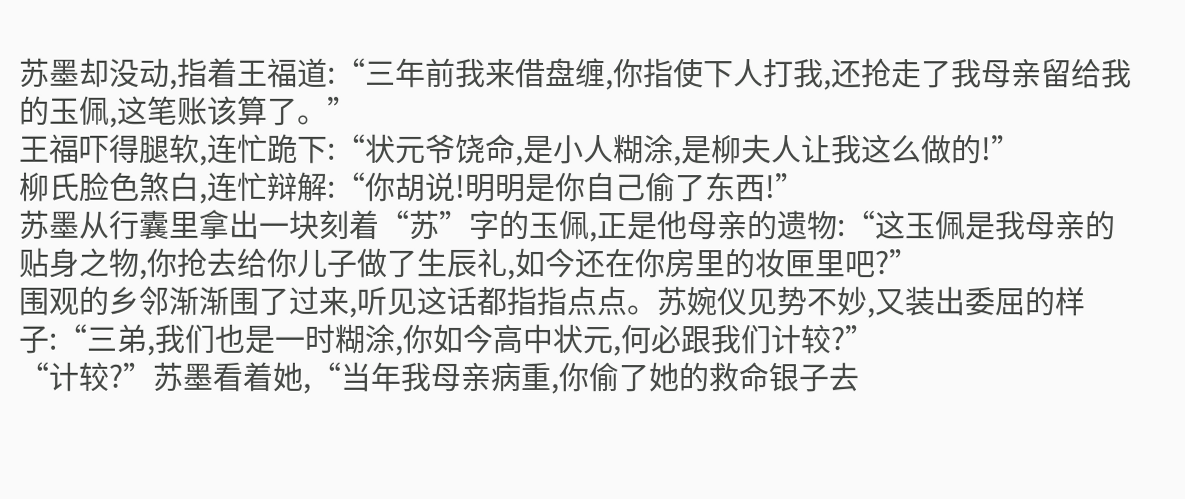苏墨却没动,指着王福道:“三年前我来借盘缠,你指使下人打我,还抢走了我母亲留给我的玉佩,这笔账该算了。”
王福吓得腿软,连忙跪下:“状元爷饶命,是小人糊涂,是柳夫人让我这么做的!”
柳氏脸色煞白,连忙辩解:“你胡说!明明是你自己偷了东西!”
苏墨从行囊里拿出一块刻着“苏”字的玉佩,正是他母亲的遗物:“这玉佩是我母亲的贴身之物,你抢去给你儿子做了生辰礼,如今还在你房里的妆匣里吧?”
围观的乡邻渐渐围了过来,听见这话都指指点点。苏婉仪见势不妙,又装出委屈的样子:“三弟,我们也是一时糊涂,你如今高中状元,何必跟我们计较?”
“计较?”苏墨看着她,“当年我母亲病重,你偷了她的救命银子去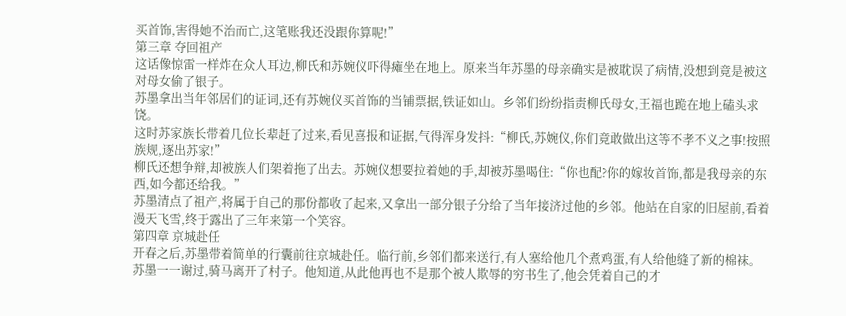买首饰,害得她不治而亡,这笔账我还没跟你算呢!”
第三章 夺回祖产
这话像惊雷一样炸在众人耳边,柳氏和苏婉仪吓得瘫坐在地上。原来当年苏墨的母亲确实是被耽误了病情,没想到竟是被这对母女偷了银子。
苏墨拿出当年邻居们的证词,还有苏婉仪买首饰的当铺票据,铁证如山。乡邻们纷纷指责柳氏母女,王福也跪在地上磕头求饶。
这时苏家族长带着几位长辈赶了过来,看见喜报和证据,气得浑身发抖:“柳氏,苏婉仪,你们竟敢做出这等不孝不义之事!按照族规,逐出苏家!”
柳氏还想争辩,却被族人们架着拖了出去。苏婉仪想要拉着她的手,却被苏墨喝住:“你也配?你的嫁妆首饰,都是我母亲的东西,如今都还给我。”
苏墨清点了祖产,将属于自己的那份都收了起来,又拿出一部分银子分给了当年接济过他的乡邻。他站在自家的旧屋前,看着漫天飞雪,终于露出了三年来第一个笑容。
第四章 京城赴任
开春之后,苏墨带着简单的行囊前往京城赴任。临行前,乡邻们都来送行,有人塞给他几个煮鸡蛋,有人给他缝了新的棉袜。
苏墨一一谢过,骑马离开了村子。他知道,从此他再也不是那个被人欺辱的穷书生了,他会凭着自己的才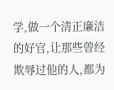学,做一个清正廉洁的好官,让那些曾经欺辱过他的人,都为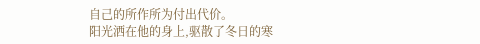自己的所作所为付出代价。
阳光洒在他的身上,驱散了冬日的寒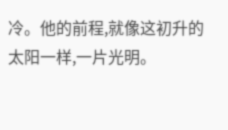冷。他的前程,就像这初升的太阳一样,一片光明。